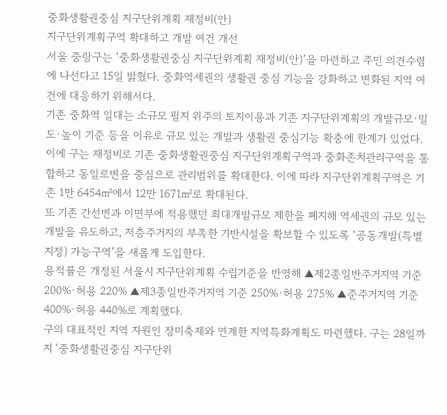중화생활권중심 지구단위계획 재정비(안)
지구단위계획구역 확대하고 개발 여건 개선
서울 중랑구는 ‘중화생활권중심 지구단위계획 재정비(안)’을 마련하고 주민 의견수렴에 나선다고 15일 밝혔다. 중화역세권의 생활권 중심 기능을 강화하고 변화된 지역 여건에 대응하기 위해서다.
기존 중화역 일대는 소규모 필지 위주의 토지이용과 기존 지구단위계획의 개발규모·밀도·높이 기준 등을 이유로 규모 있는 개발과 생활권 중심기능 확충에 한계가 있었다.
이에 구는 재정비로 기존 중화생활권중심 지구단위계획구역과 중화존치관리구역을 통합하고 동일로변을 중심으로 관리범위를 확대한다. 이에 따라 지구단위계획구역은 기존 1만 6454㎡에서 12만 1671㎡로 확대된다.
또 기존 간선변과 이면부에 적용했던 최대개발규모 제한을 폐지해 역세권의 규모 있는 개발을 유도하고, 저층주거지의 부족한 기반시설을 확보할 수 있도록 ‘공동개발(특별지정) 가능구역’을 새롭게 도입한다.
용적률은 개정된 서울시 지구단위계획 수립기준을 반영해 ▲제2종일반주거지역 기준 200%·허용 220% ▲제3종일반주거지역 기준 250%·허용 275% ▲준주거지역 기준 400%·허용 440%로 계획했다.
구의 대표적인 지역 자원인 장미축제와 연계한 지역특화계획도 마련했다. 구는 28일까지 ‘중화생활권중심 지구단위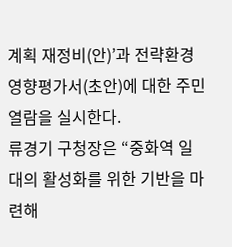계획 재정비(안)’과 전략환경영향평가서(초안)에 대한 주민열람을 실시한다.
류경기 구청장은 “중화역 일대의 활성화를 위한 기반을 마련해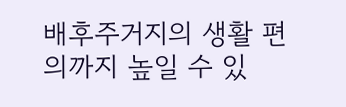배후주거지의 생활 편의까지 높일 수 있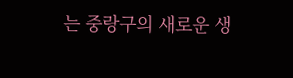는 중랑구의 새로운 생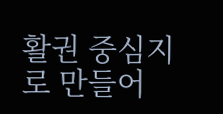활권 중심지로 만들어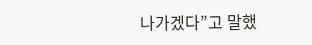나가겠다”고 말했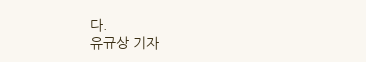다.
유규상 기자